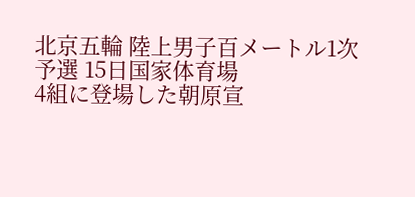北京五輪 陸上男子百メートル1次予選 15日国家体育場
4組に登場した朝原宣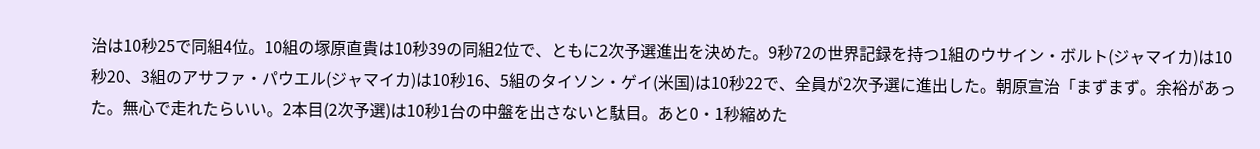治は10秒25で同組4位。10組の塚原直貴は10秒39の同組2位で、ともに2次予選進出を決めた。9秒72の世界記録を持つ1組のウサイン・ボルト(ジャマイカ)は10秒20、3組のアサファ・パウエル(ジャマイカ)は10秒16、5組のタイソン・ゲイ(米国)は10秒22で、全員が2次予選に進出した。朝原宣治「まずまず。余裕があった。無心で走れたらいい。2本目(2次予選)は10秒1台の中盤を出さないと駄目。あと0・1秒縮めた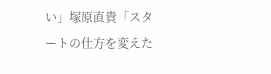い」塚原直貴「スタートの仕方を変えた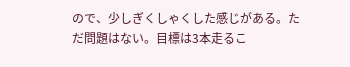ので、少しぎくしゃくした感じがある。ただ問題はない。目標は3本走るこ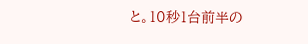と。10秒1台前半の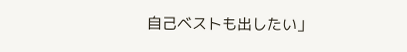自己ベストも出したい」